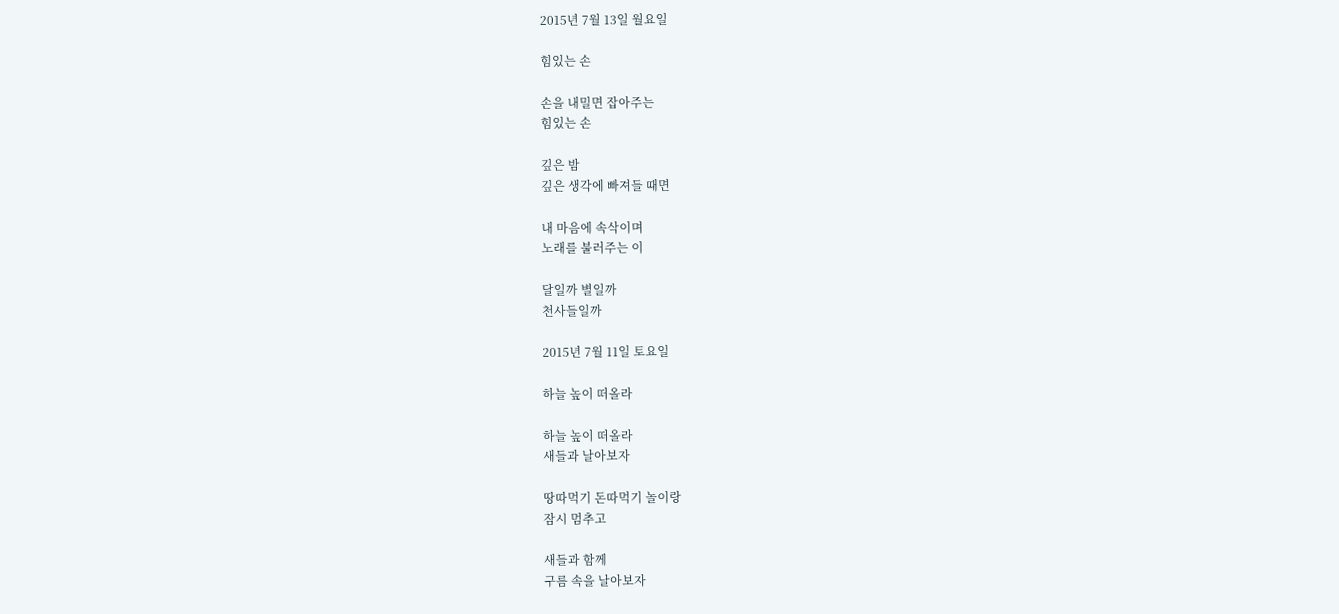2015년 7월 13일 월요일

힘있는 손

손을 내밀면 잡아주는
힘있는 손

깊은 밤
깊은 생각에 빠져들 때면

내 마음에 속삭이며
노래를 불러주는 이

달일까 별일까
천사들일까

2015년 7월 11일 토요일

하늘 높이 떠올라

하늘 높이 떠올라
새들과 날아보자

땅따먹기 돈따먹기 놀이랑
잠시 멈추고

새들과 함께
구름 속을 날아보자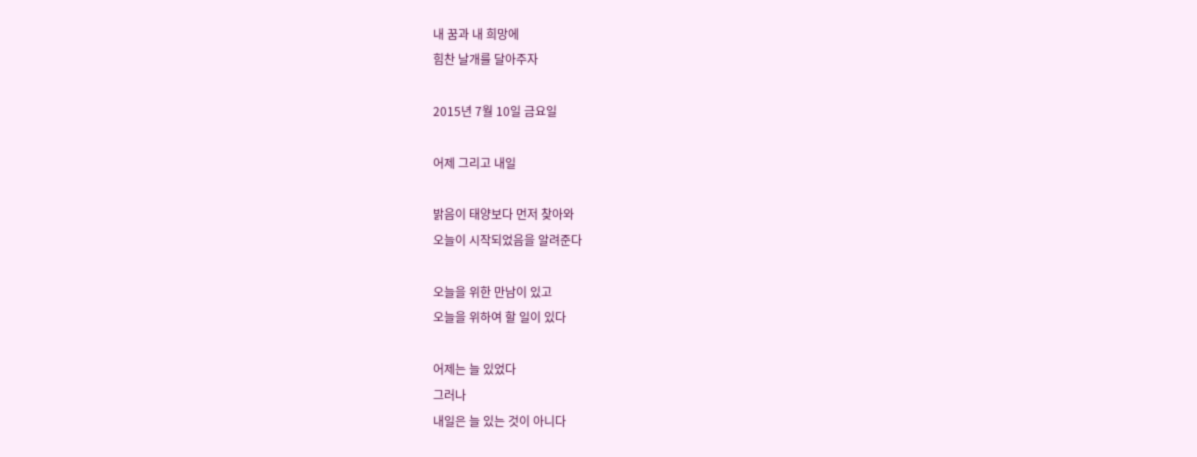내 꿈과 내 희망에
힘찬 날개를 달아주자

2015년 7월 10일 금요일

어제 그리고 내일

밝음이 태양보다 먼저 찾아와
오늘이 시작되었음을 알려준다

오늘을 위한 만남이 있고
오늘을 위하여 할 일이 있다

어제는 늘 있었다
그러나
내일은 늘 있는 것이 아니다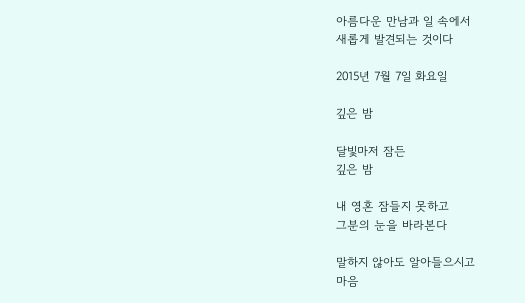아름다운 만남과 일 속에서
새롭게 발견되는 것이다

2015년 7월 7일 화요일

깊은 밤

달빛마저 잠든
깊은 밤

내 영혼 잠들지 못하고
그분의 눈을 바라본다

말하지 않아도 알아들으시고
마음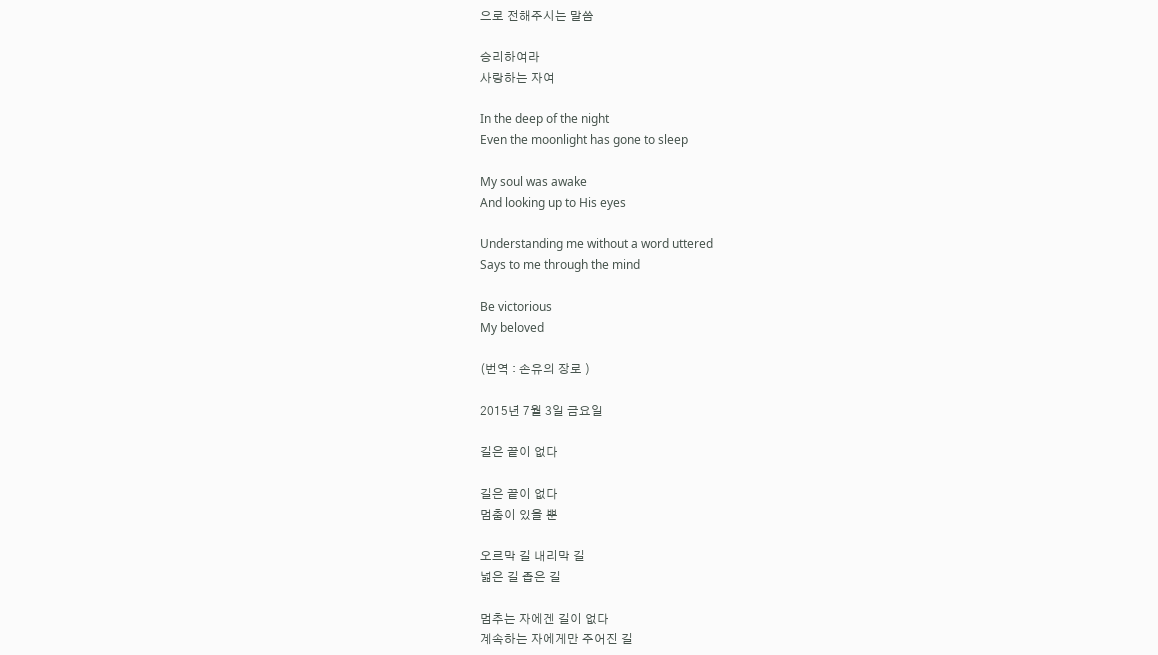으로 전해주시는 말씀

승리하여라
사랑하는 자여

In the deep of the night
Even the moonlight has gone to sleep

My soul was awake
And looking up to His eyes

Understanding me without a word uttered
Says to me through the mind

Be victorious
My beloved

(번역 : 손유의 장로 )

2015년 7월 3일 금요일

길은 끝이 없다

길은 끝이 없다
멈춤이 있을 뿐

오르막 길 내리막 길
넓은 길 좁은 길

멈추는 자에겐 길이 없다
계속하는 자에게만 주어진 길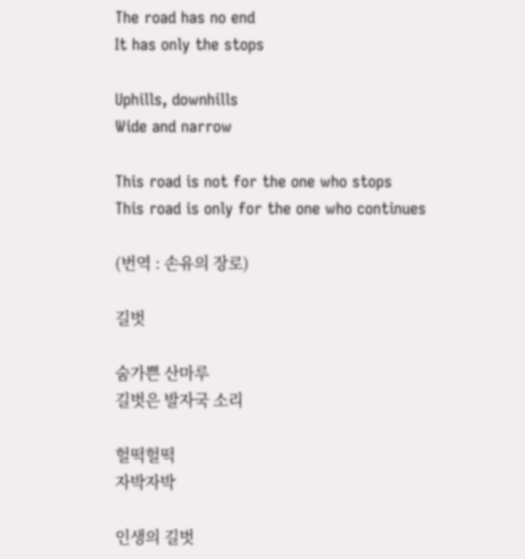The road has no end
It has only the stops

Uphills, downhills
Wide and narrow

This road is not for the one who stops
This road is only for the one who continues

(번역 : 손유의 장로)

길벗

숨가쁜 산마루
길벗은 발자국 소리

헐떡헐떡
자박자박

인생의 길벗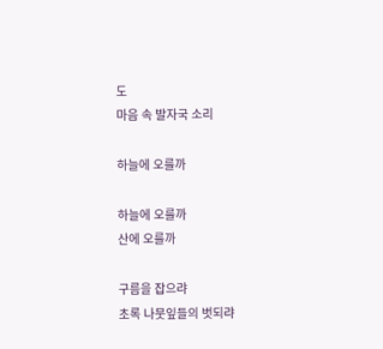도
마음 속 발자국 소리

하늘에 오를까

하늘에 오를까
산에 오를까

구름을 잡으랴
초록 나뭇잎들의 벗되랴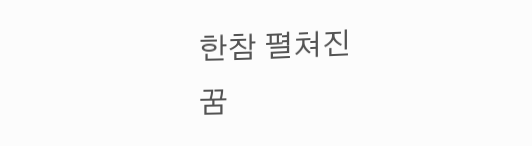한참 펼쳐진
꿈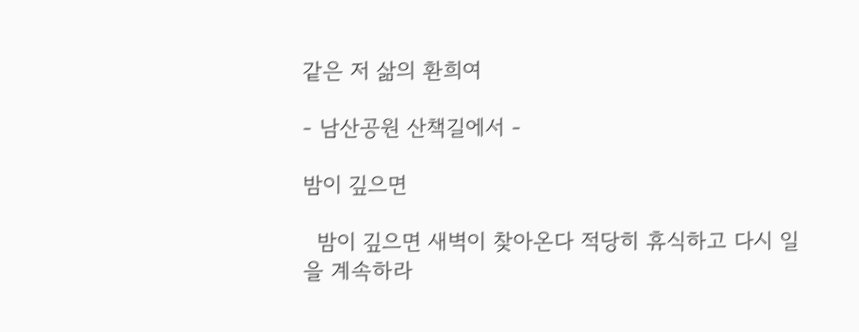같은 저 삶의 환희여

- 남산공원 산책길에서 -

밤이 깊으면

  밤이 깊으면 새벽이 찾아온다 적당히 휴식하고 다시 일을 계속하라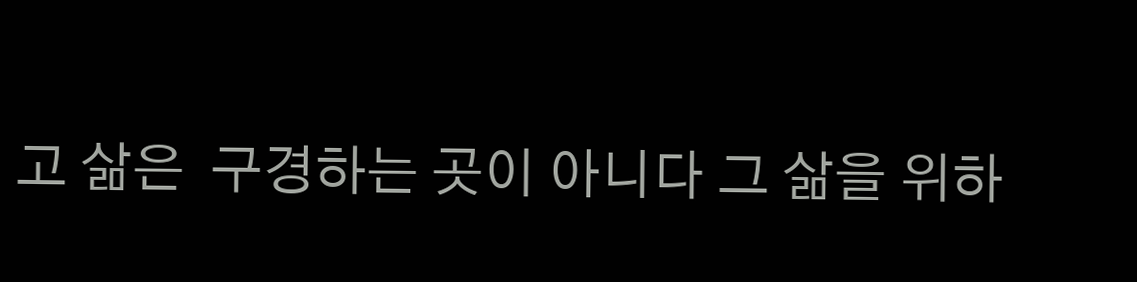고 삶은  구경하는 곳이 아니다 그 삶을 위하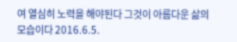여 열심히 노력을 해야된다 그것이 아름다운 삶의 모습이다 2016.6.5.